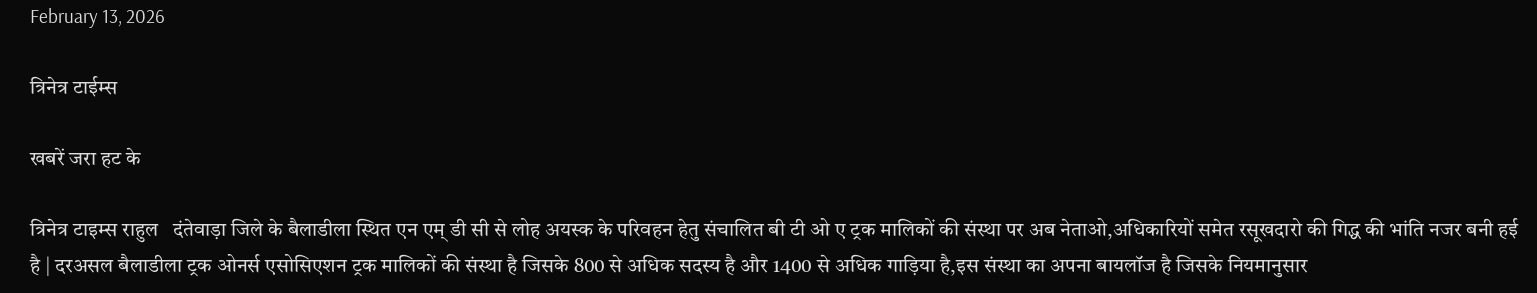February 13, 2026

त्रिनेत्र टाईम्स

खबरें जरा हट के

त्रिनेत्र टाइम्स राहुल   दंतेवाड़ा जिले के बैलाडीला स्थित एन एम् डी सी से लोह अयस्क के परिवहन हेतु संचालित बी टी ओ ए ट्रक मालिकों की संस्था पर अब नेताओ,अधिकारियों समेत रसूखदारो की गिद्ध की भांति नजर बनी हई है | दरअसल बैलाडीला ट्रक ओनर्स एसोसिएशन ट्रक मालिकों की संस्था है जिसके 800 से अधिक सदस्य है और 1400 से अधिक गाड़िया है,इस संस्था का अपना बायलॉज है जिसके नियमानुसार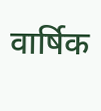वार्षिक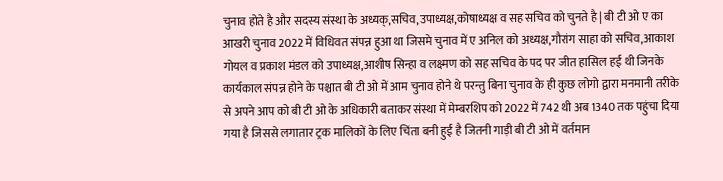चुनाव होते है और सदस्य संस्था के अध्यक्,सचिव,उपाध्यक्ष,कोषाध्यक्ष व सह सचिव को चुनते है | बी टी ओ ए का आखरी चुनाव 2022 में विधिवत संपन्न हुआ था जिसमे चुनाव में ए अनिल को अध्यक्ष,गौरांग साहा को सचिव,आकाश गोयल व प्रकाश मंडल को उपाध्यक्ष,आशीष सिन्हा व लक्ष्मण को सह सचिव के पद पर जीत हासिल हई थी जिनके कार्यकाल संपन्न होने के पश्चात बी टी ओ में आम चुनाव होने थे परन्तु बिना चुनाव के ही कुछ लोगो द्वारा मनमानी तरीके से अपने आप को बी टी ओ के अधिकारी बताकर संस्था में मेम्बरशिप को 2022 में 742 थी अब 1340 तक पहुंचा दिया गया है जिससे लगातार ट्रक मालिकों के लिए चिंता बनी हुई है जितनी गाड़ी बी टी ओ में वर्तमान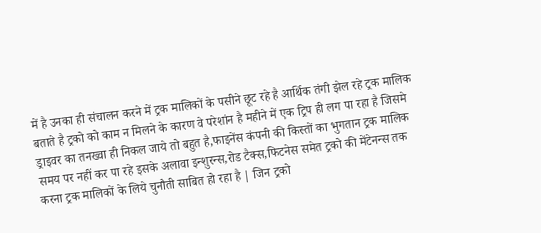में है उनका ही संचालन करने में ट्रक मालिकों के पसीने छूट रहे है आर्थिक तंगी झेल रहे ट्रक मालिक बताते है ट्रको को काम न मिलने के कारण वे परेशांन है महीने में एक ट्रिप ही लग पा रहा है जिसमे ड्राइवर का तनख्वा ही निकल जाये तो बहुत है,फाइनेंस कंपनी की किस्तों का भुगतान ट्रक मालिक समय पर नहीं कर पा रहे इसके अलावा इन्शुरन्स,रोड टैक्स,फिटनेस समेत ट्रको की मेंटेनन्स तक करना ट्रक मालिकों के लिये चुनौती साबित हो रहा है | जिन ट्रको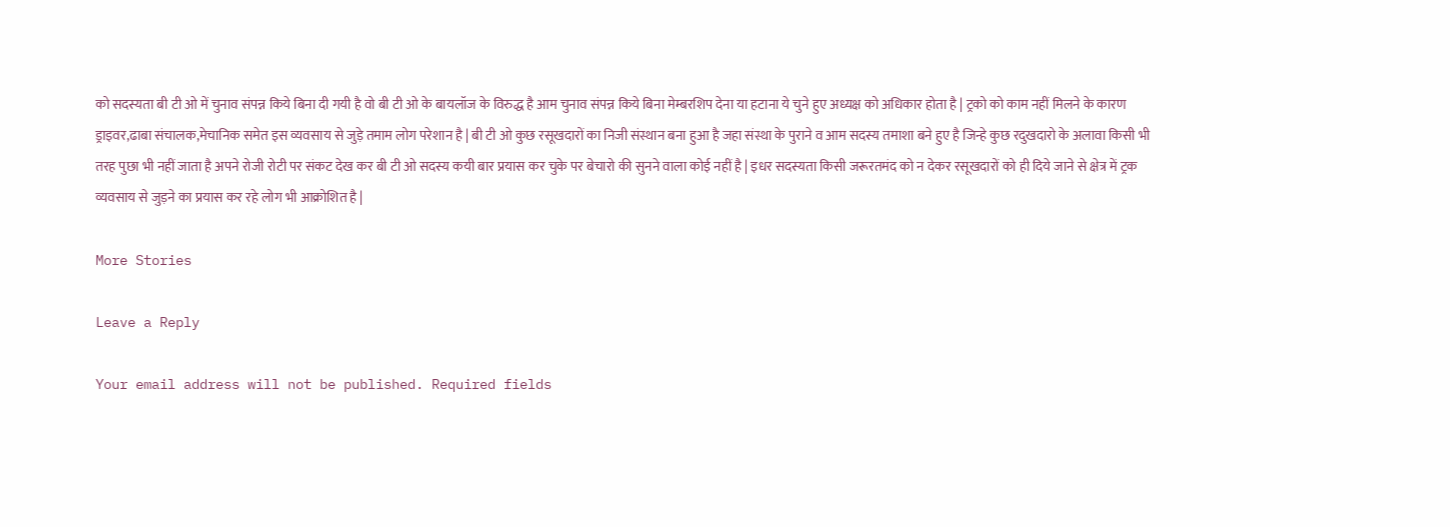को सदस्यता बी टी ओ में चुनाव संपन्न किये बिना दी गयी है वो बी टी ओ के बायलॉज के विरुद्ध है आम चुनाव संपन्न किये बिना मेम्बरशिप देना या हटाना ये चुने हुए अध्यक्ष को अधिकार होता है | ट्रको को काम नहीं मिलने के कारण ड्राइवर,ढाबा संचालक,मेचानिक समेत इस व्यवसाय से जुड़े तमाम लोग परेशान है | बी टी ओ कुछ रसूखदारों का निजी संस्थान बना हुआ है जहा संस्था के पुराने व आम सदस्य तमाशा बने हुए है जिन्हे कुछ रदुखदारो के अलावा किसी भी तरह पुछा भी नहीं जाता है अपने रोजी रोटी पर संकट देख कर बी टी ओ सदस्य कयी बार प्रयास कर चुके पर बेचारो की सुनने वाला कोई नहीं है | इधर सदस्यता किसी जरूरतमंद को न देकर रसूखदारों को ही दिये जाने से क्षेत्र में ट्रक व्यवसाय से जुड़ने का प्रयास कर रहे लोग भी आक्रोशित है |

More Stories

Leave a Reply

Your email address will not be published. Required fields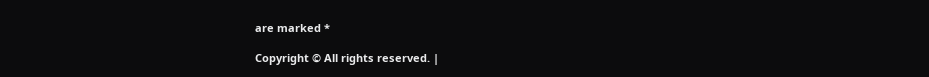are marked *

Copyright © All rights reserved. |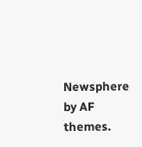Newsphere by AF themes.